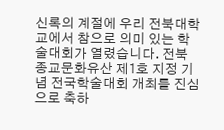신록의 계절에 우리 전북대학교에서 참으로 의미 있는 학술대회가 열렸습니다. 전북 종교문화유산 제1호 지정 기념 전국학술대회 개최를 진심으로 축하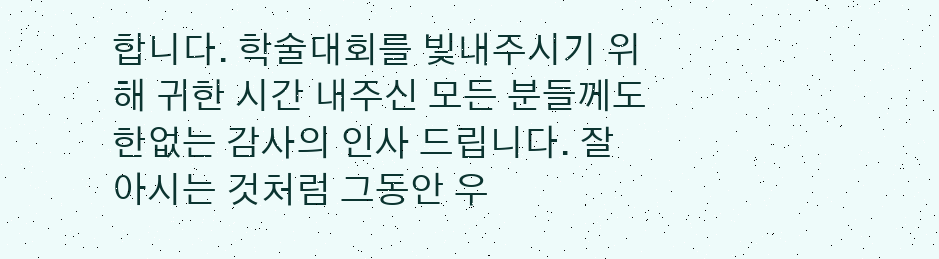합니다. 학술대회를 빛내주시기 위해 귀한 시간 내주신 모든 분들께도 한없는 감사의 인사 드립니다. 잘 아시는 것처럼 그동안 우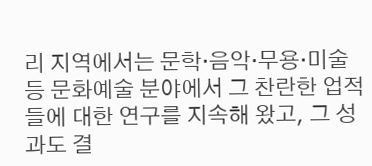리 지역에서는 문학·음악·무용·미술 등 문화예술 분야에서 그 찬란한 업적들에 대한 연구를 지속해 왔고, 그 성과도 결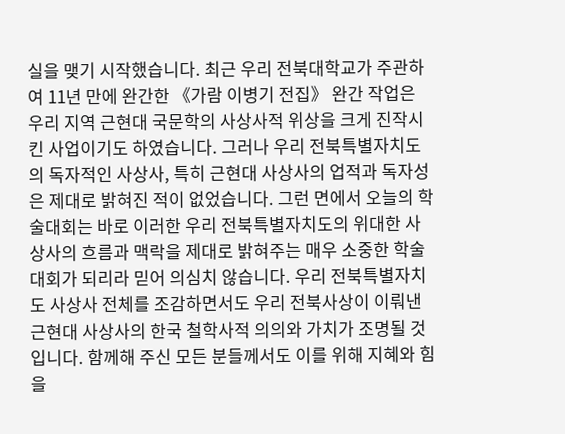실을 맺기 시작했습니다. 최근 우리 전북대학교가 주관하여 11년 만에 완간한 《가람 이병기 전집》 완간 작업은 우리 지역 근현대 국문학의 사상사적 위상을 크게 진작시킨 사업이기도 하였습니다. 그러나 우리 전북특별자치도의 독자적인 사상사, 특히 근현대 사상사의 업적과 독자성은 제대로 밝혀진 적이 없었습니다. 그런 면에서 오늘의 학술대회는 바로 이러한 우리 전북특별자치도의 위대한 사상사의 흐름과 맥락을 제대로 밝혀주는 매우 소중한 학술대회가 되리라 믿어 의심치 않습니다. 우리 전북특별자치도 사상사 전체를 조감하면서도 우리 전북사상이 이뤄낸 근현대 사상사의 한국 철학사적 의의와 가치가 조명될 것입니다. 함께해 주신 모든 분들께서도 이를 위해 지혜와 힘을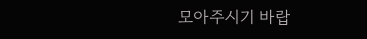모아주시기 바랍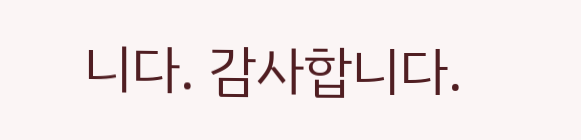니다. 감사합니다.